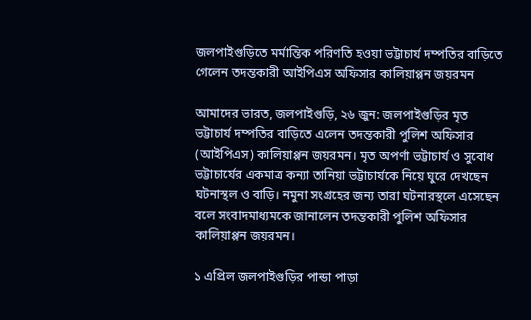জলপাইগুড়িতে মর্মান্তিক পরিণতি হওয়া ভট্টাচার্য দম্পতির বাড়িতে গেলেন তদন্তকারী আইপিএস অফিসার কালিয়াপ্পন জয়রমন

আমাদের ভারত, জলপাইগুড়ি, ২৬ জুন: জলপাইগুড়ির মৃত ভট্টাচার্য দম্পতির বাড়িতে এলেন তদন্তকারী পুলিশ অফিসার (আইপিএস) কালিয়াপ্পন জয়রমন। মৃত অপর্ণা ভট্টাচার্য ও সুবোধ ভট্টাচার্যের একমাত্র কন্যা তানিয়া ভট্টাচার্যকে নিয়ে ঘুরে দেখছেন ঘটনাস্থল ও বাড়ি। নমুনা সংগ্রহের জন্য তারা ঘটনারস্থলে এসেছেন বলে সংবাদমাধ্যমকে জানালেন তদন্তকারী পুলিশ অফিসার কালিয়াপ্পন জয়রমন।

১ এপ্রিল জলপাইগুড়ির পান্ডা পাড়া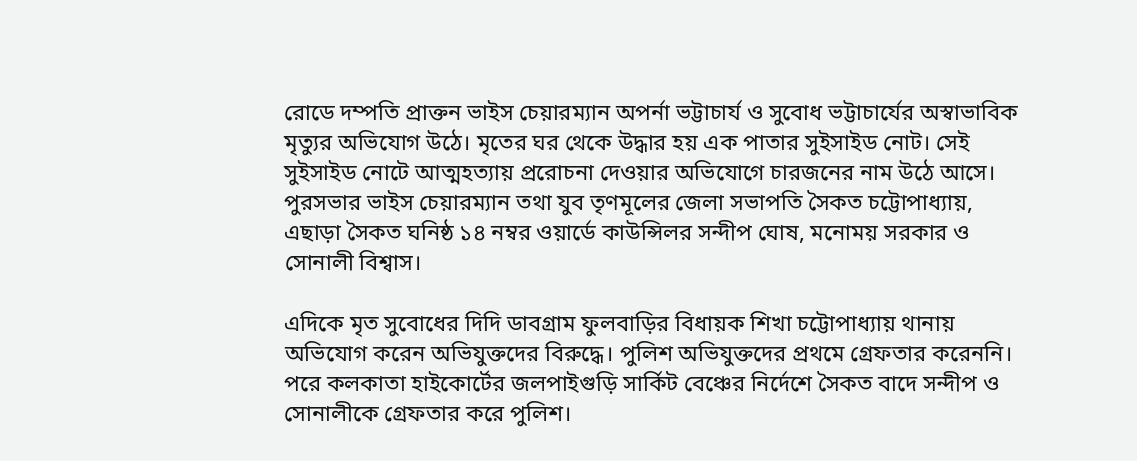রোডে দম্পতি প্রাক্তন ভাইস চেয়ারম্যান অপর্না ভট্টাচার্য ও সুবোধ ভট্টাচার্যের অস্বাভাবিক মৃত্যুর অভিযোগ উঠে। মৃতের ঘর থেকে উদ্ধার হয় এক পাতার সুইসাইড নোট। সেই সুইসাইড নোটে আত্মহত্যায় প্ররোচনা দেওয়ার অভিযোগে চারজনের নাম উঠে আসে। পুরসভার ভাইস চেয়ারম্যান তথা যুব তৃণমূলের জেলা সভাপতি সৈকত চট্টোপাধ্যায়, এছাড়া সৈকত ঘনিষ্ঠ ১৪ নম্বর ওয়ার্ডে কাউন্সিলর সন্দীপ ঘোষ, মনোময় সরকার ও সোনালী বিশ্বাস।

এদিকে মৃত সুবোধের দিদি ডাবগ্রাম ফুলবাড়ির বিধায়ক শিখা চট্টোপাধ্যায় থানায় অভিযোগ করেন অভিযুক্তদের বিরুদ্ধে। পুলিশ অভিযুক্তদের প্রথমে গ্রেফতার করেননি। পরে কলকাতা হাইকোর্টের জলপাইগুড়ি সার্কিট বেঞ্চের নির্দেশে সৈকত বাদে সন্দীপ ও সোনালীকে গ্রেফতার করে পুলিশ।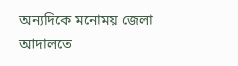অন্যদিকে মনোময় জেলা আদালতে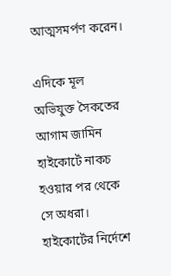আত্মসমর্পণ করেন।

এদিকে মূল অভিযুক্ত সৈকতের আগাম জামিন হাইকোর্টে নাকচ হওয়ার পর থেকে সে অধরা। হাইকোর্টের নির্দেশে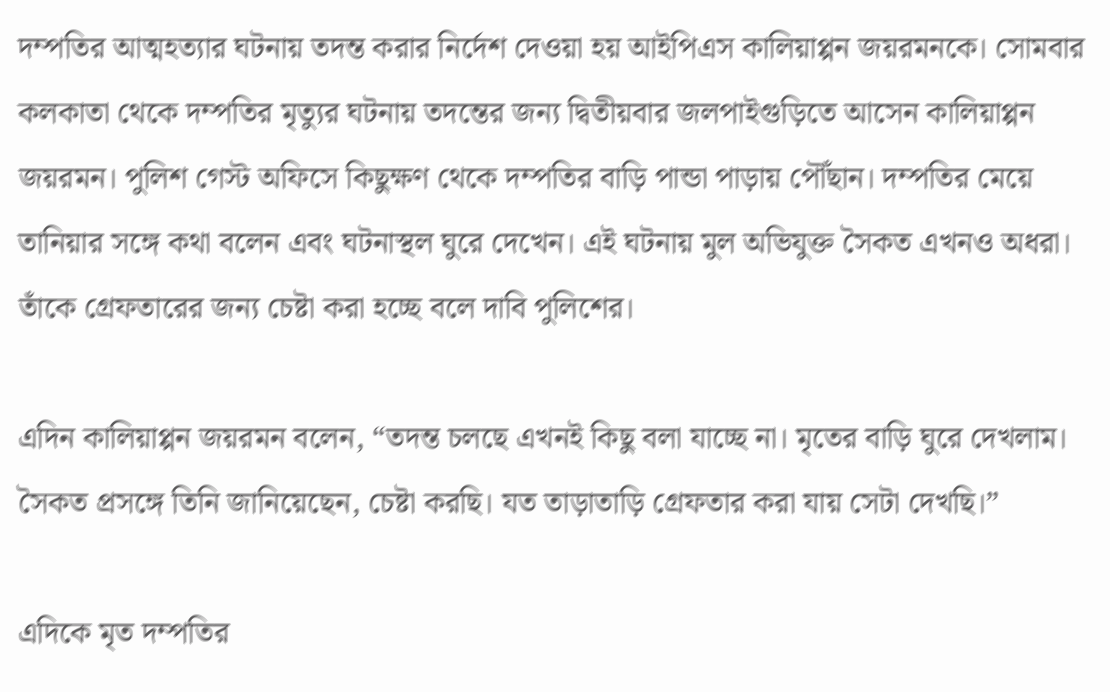দম্পতির আত্মহত্যার ঘটনায় তদন্ত করার নির্দেশ দেওয়া হয় আইপিএস কালিয়াপ্পন জয়রমনকে। সোমবার কলকাতা থেকে দম্পতির মৃত্যুর ঘটনায় তদন্তের জন্য দ্বিতীয়বার জলপাইগুড়িতে আসেন কালিয়াপ্পন জয়রমন। পুলিশ গেস্ট অফিসে কিছুক্ষণ থেকে দম্পতির বাড়ি পান্ডা পাড়ায় পৌঁছান। দম্পতির মেয়ে তানিয়ার সঙ্গে কথা বলেন এবং ঘটনাস্থল ঘুরে দেখেন। এই ঘটনায় মুল অভিযুক্ত সৈকত এখনও অধরা। তাঁকে গ্রেফতারের জন্য চেষ্টা করা হচ্ছে বলে দাবি পুলিশের।

এদিন কালিয়াপ্পন জয়রমন বলেন, “তদন্ত চলছে এখনই কিছু বলা যাচ্ছে না। মৃতের বাড়ি ঘুরে দেখলাম। সৈকত প্রসঙ্গে তিনি জানিয়েছেন, চেষ্টা করছি। যত তাড়াতাড়ি গ্রেফতার করা যায় সেটা দেখছি।”

এদিকে মৃত দম্পতির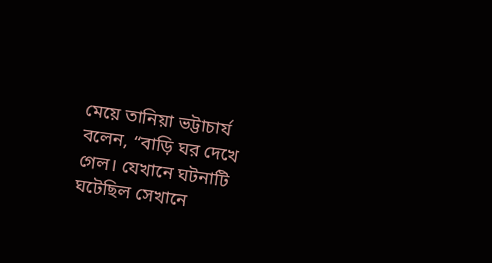মেয়ে তানিয়া ভট্টাচার্য বলেন, “বাড়ি ঘর দেখে গেল। যেখানে ঘটনাটি ঘটেছিল সেখানে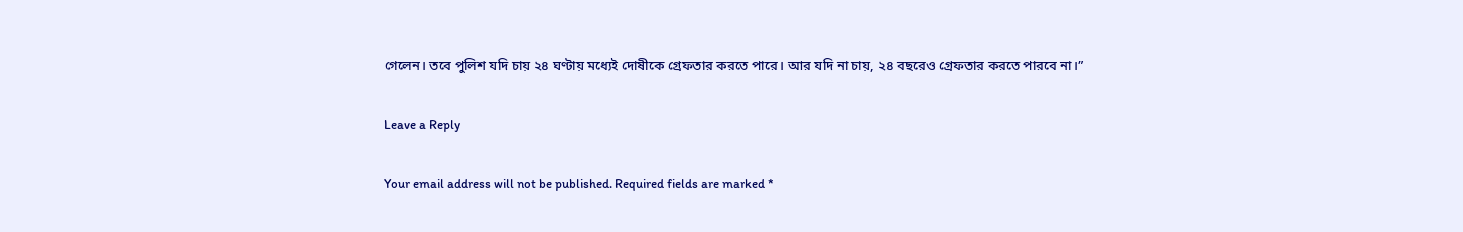গেলেন। তবে পুলিশ যদি চায় ২৪ ঘণ্টায় মধ্যেই দোষীকে গ্রেফতার করতে পারে। আর যদি না চায়, ২৪ বছরেও গ্রেফতার করতে পারবে না।”

Leave a Reply

Your email address will not be published. Required fields are marked *